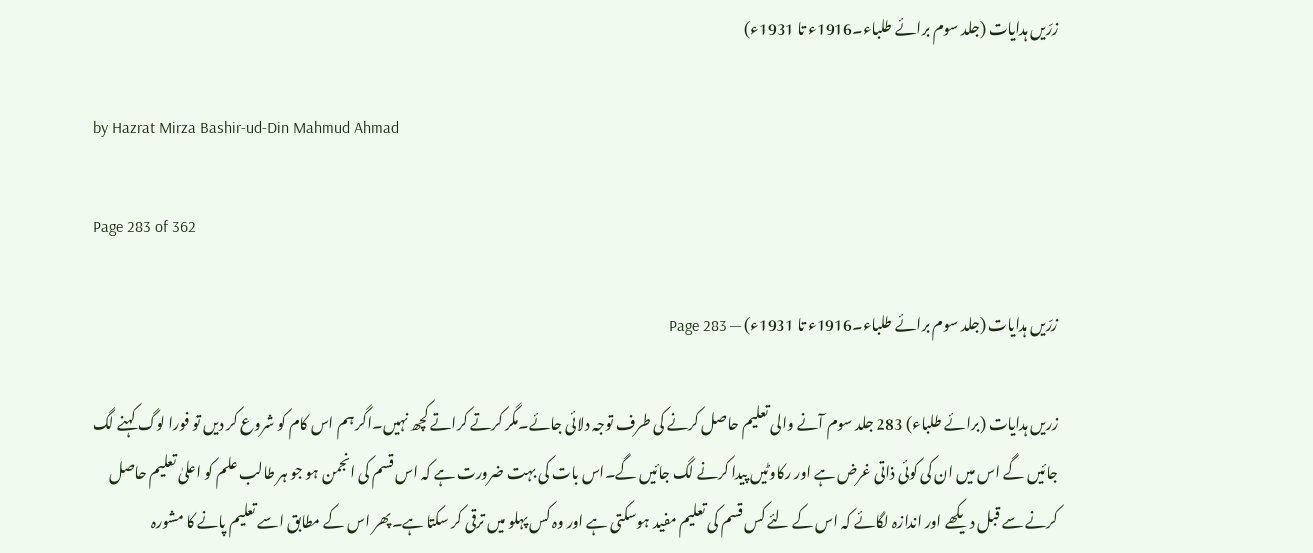زرّیں ہدایات (جلد سوم برائے طلباء۔1916ء تا 1931ء)

by Hazrat Mirza Bashir-ud-Din Mahmud Ahmad

Page 283 of 362

زرّیں ہدایات (جلد سوم برائے طلباء۔1916ء تا 1931ء) — Page 283

زریں ہدایات (برائے طلباء) 283 جلد سوم آنے والی تعلیم حاصل کرنے کی طرف توجہ دلائی جائے۔مگر کرتے کراتے کچھ نہیں۔اگر ہم اس کام کو شروع کر دیں تو فورا لوگ کہنے لگ جائیں گے اس میں ان کی کوئی ذاتی غرض ہے اور رکاوٹیں پیدا کرنے لگ جائیں گے۔اس بات کی بہت ضرورت ہے کہ اس قسم کی انجمن ہو جو ہر طالب علم کو اعلیٰ تعلیم حاصل کرنے سے قبل دیکھے اور اندازہ لگائے کہ اس کے لئے کس قسم کی تعلیم مفید ہوسکتی ہے اور وہ کس پہلو میں ترقی کر سکتا ہے۔پھر اس کے مطابق اسے تعلیم پانے کا مشورہ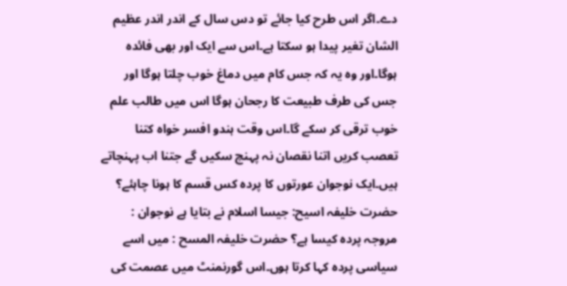دے۔اگر اس طرح کیا جائے تو دس سال کے اندر اندر عظیم الشان تغیر پیدا ہو سکتا ہے۔اس سے ایک اور بھی فائدہ ہوگا۔اور وہ یہ کہ جس کام میں دماغ خوب چلتا ہوگا اور جس کی طرف طبیعت کا رجحان ہوگا اس میں طالب علم خوب ترقی کر سکے گا۔اس وقت ہندو افسر خواہ کتنا تعصب کریں اتنا نقصان نہ پہنچ سکیں گے جتنا اب پہنچاتے ہیں۔ایک نوجوان عورتوں کا پردہ کس قسم کا ہونا چاہئے؟ حضرت خلیفہ اسیح: جیسا اسلام نے بتایا ہے نوجوان : مروجہ پردہ کیسا ہے؟ حضرت خلیفہ المسح : میں اسے سیاسی پردہ کہا کرتا ہوں۔اس گورنمنٹ میں عصمت کی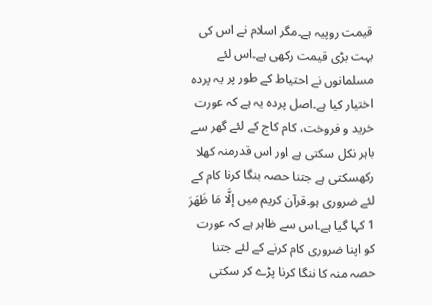قیمت روپیہ ہے۔مگر اسلام نے اس کی بہت بڑی قیمت رکھی ہے۔اس لئے مسلمانوں نے احتیاط کے طور پر یہ پردہ اختیار کیا ہے۔اصل پردہ یہ ہے کہ عورت خرید و فروخت، کام کاج کے لئے گھر سے باہر نکل سکتی ہے اور اس قدرمنہ کھلا رکھسکتی ہے جتنا حصہ بنگا کرنا کام کے لئے ضروری ہو۔قرآن کریم میں إلَّا مَا ظَهَرَ 1 کہا گیا ہے۔اس سے ظاہر ہے کہ عورت کو اپنا ضروری کام کرنے کے لئے جتنا حصہ منہ کا ننگا کرنا پڑے کر سکتی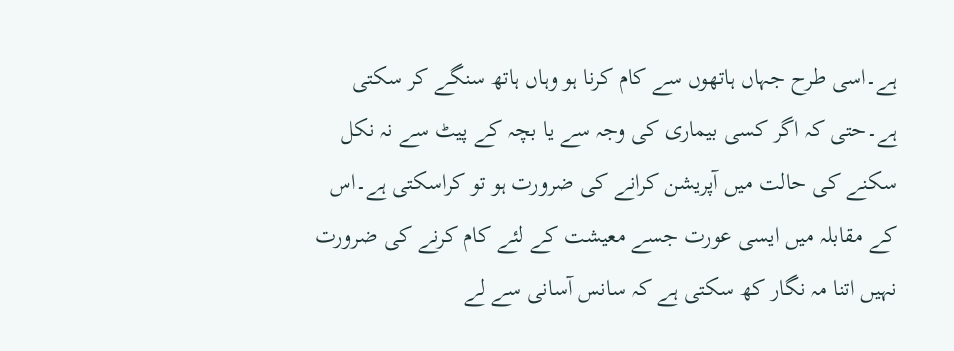ہے۔اسی طرح جہاں ہاتھوں سے کام کرنا ہو وہاں ہاتھ سنگے کر سکتی ہے۔حتی کہ اگر کسی بیماری کی وجہ سے یا بچہ کے پیٹ سے نہ نکل سکنے کی حالت میں آپریشن کرانے کی ضرورت ہو تو کراسکتی ہے۔اس کے مقابلہ میں ایسی عورت جسے معیشت کے لئے کام کرنے کی ضرورت نہیں اتنا مہ نگار کھ سکتی ہے کہ سانس آسانی سے لے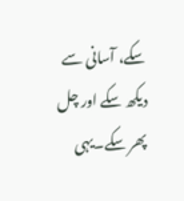سکے، آسانی سے دیکھ سکے اور چل پھر سکے۔یہی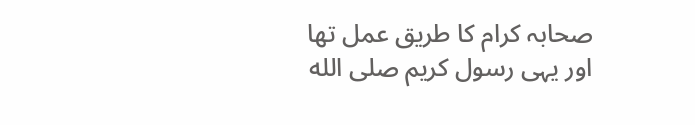صحابہ کرام کا طریق عمل تھا اور یہی رسول کریم صلى الله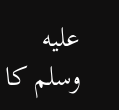عليه وسلم کا